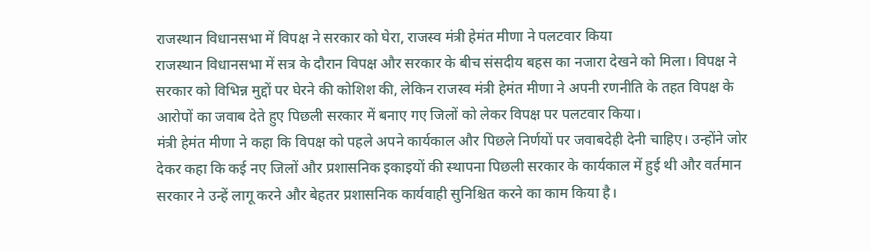राजस्थान विधानसभा में विपक्ष ने सरकार को घेरा, राजस्व मंत्री हेमंत मीणा ने पलटवार किया
राजस्थान विधानसभा में सत्र के दौरान विपक्ष और सरकार के बीच संसदीय बहस का नजारा देखने को मिला। विपक्ष ने सरकार को विभिन्न मुद्दों पर घेरने की कोशिश की, लेकिन राजस्व मंत्री हेमंत मीणा ने अपनी रणनीति के तहत विपक्ष के आरोपों का जवाब देते हुए पिछली सरकार में बनाए गए जिलों को लेकर विपक्ष पर पलटवार किया।
मंत्री हेमंत मीणा ने कहा कि विपक्ष को पहले अपने कार्यकाल और पिछले निर्णयों पर जवाबदेही देनी चाहिए। उन्होंने जोर देकर कहा कि कई नए जिलों और प्रशासनिक इकाइयों की स्थापना पिछली सरकार के कार्यकाल में हुई थी और वर्तमान सरकार ने उन्हें लागू करने और बेहतर प्रशासनिक कार्यवाही सुनिश्चित करने का काम किया है।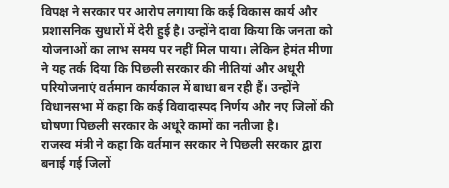विपक्ष ने सरकार पर आरोप लगाया कि कई विकास कार्य और प्रशासनिक सुधारों में देरी हुई है। उन्होंने दावा किया कि जनता को योजनाओं का लाभ समय पर नहीं मिल पाया। लेकिन हेमंत मीणा ने यह तर्क दिया कि पिछली सरकार की नीतियां और अधूरी परियोजनाएं वर्तमान कार्यकाल में बाधा बन रही हैं। उन्होंने विधानसभा में कहा कि कई विवादास्पद निर्णय और नए जिलों की घोषणा पिछली सरकार के अधूरे कामों का नतीजा है।
राजस्व मंत्री ने कहा कि वर्तमान सरकार ने पिछली सरकार द्वारा बनाई गई जिलों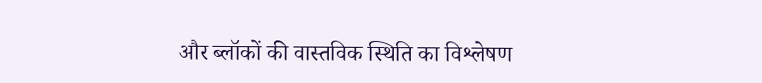और ब्लॉकों की वास्तविक स्थिति का विश्लेषण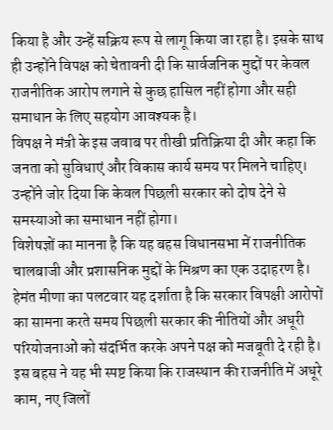किया है और उन्हें सक्रिय रूप से लागू किया जा रहा है। इसके साथ ही उन्होंने विपक्ष को चेतावनी दी कि सार्वजनिक मुद्दों पर केवल राजनीतिक आरोप लगाने से कुछ हासिल नहीं होगा और सही समाधान के लिए सहयोग आवश्यक है।
विपक्ष ने मंत्री के इस जवाब पर तीखी प्रतिक्रिया दी और कहा कि जनता को सुविधाएं और विकास कार्य समय पर मिलने चाहिए। उन्होंने जोर दिया कि केवल पिछली सरकार को दोष देने से समस्याओं का समाधान नहीं होगा।
विशेषज्ञों का मानना है कि यह बहस विधानसभा में राजनीतिक चालबाजी और प्रशासनिक मुद्दों के मिश्रण का एक उदाहरण है। हेमंत मीणा का पलटवार यह दर्शाता है कि सरकार विपक्षी आरोपों का सामना करते समय पिछली सरकार की नीतियों और अधूरी परियोजनाओं को संदर्भित करके अपने पक्ष को मजबूती दे रही है।
इस बहस ने यह भी स्पष्ट किया कि राजस्थान की राजनीति में अधूरे काम, नए जिलों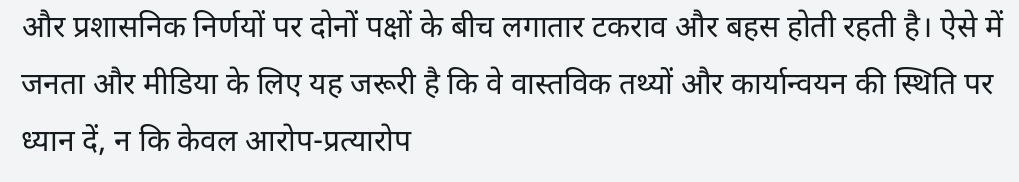और प्रशासनिक निर्णयों पर दोनों पक्षों के बीच लगातार टकराव और बहस होती रहती है। ऐसे में जनता और मीडिया के लिए यह जरूरी है कि वे वास्तविक तथ्यों और कार्यान्वयन की स्थिति पर ध्यान दें, न कि केवल आरोप-प्रत्यारोप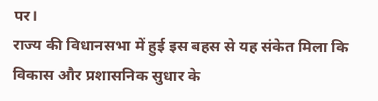पर।
राज्य की विधानसभा में हुई इस बहस से यह संकेत मिला कि विकास और प्रशासनिक सुधार के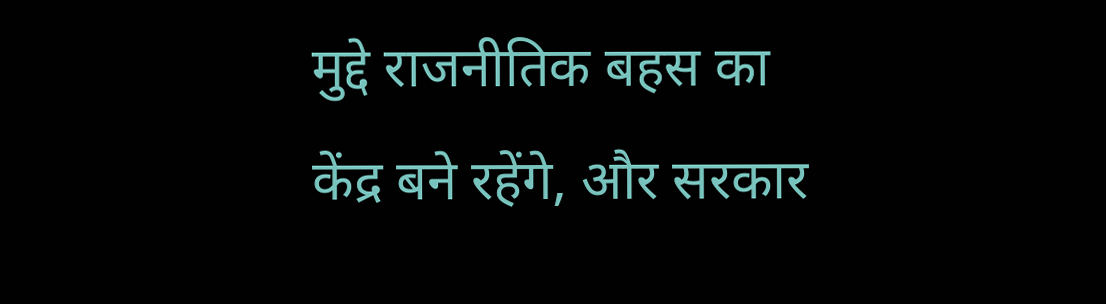मुद्दे राजनीतिक बहस का केंद्र बने रहेंगे, और सरकार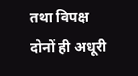तथा विपक्ष दोनों ही अधूरी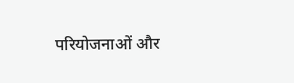परियोजनाओं और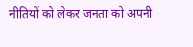नीतियों को लेकर जनता को अपनी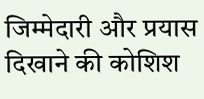जिम्मेदारी और प्रयास दिखाने की कोशिश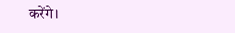करेंगे।